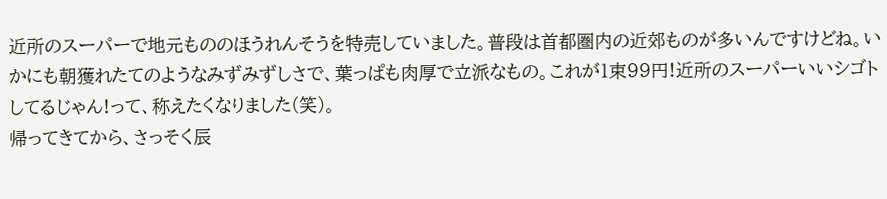近所のスーパーで地元もののほうれんそうを特売していました。普段は首都圏内の近郊ものが多いんですけどね。いかにも朝獲れたてのようなみずみずしさで、葉っぱも肉厚で立派なもの。これが1束99円!近所のスーパーいいシゴトしてるじゃん!って、称えたくなりました(笑)。
帰ってきてから、さっそく辰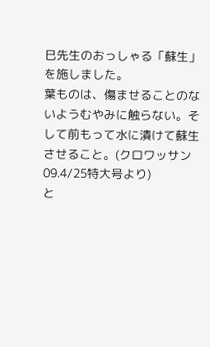巳先生のおっしゃる「蘇生」を施しました。
葉ものは、傷ませることのないようむやみに触らない。そして前もって水に漬けて蘇生させること。(クロワッサン09.4/25特大号より)
と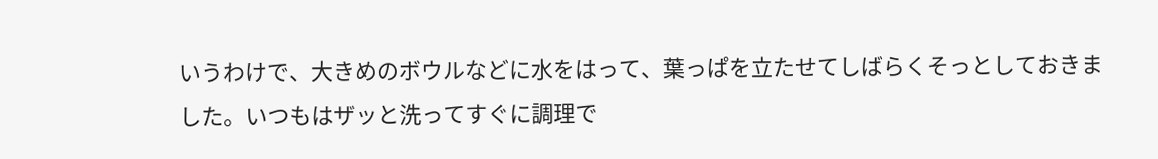いうわけで、大きめのボウルなどに水をはって、葉っぱを立たせてしばらくそっとしておきました。いつもはザッと洗ってすぐに調理で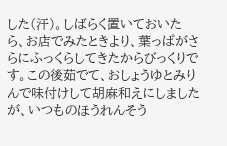した(汗)。しばらく置いておいたら、お店でみたときより、葉っぱがさらにふっくらしてきたからびっくりです。この後茹でて、おしょうゆとみりんで味付けして胡麻和えにしましたが、いつものほうれんそう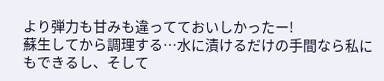より弾力も甘みも違ってておいしかったー!
蘇生してから調理する…水に漬けるだけの手間なら私にもできるし、そして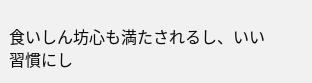食いしん坊心も満たされるし、いい習慣にし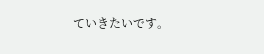ていきたいです。